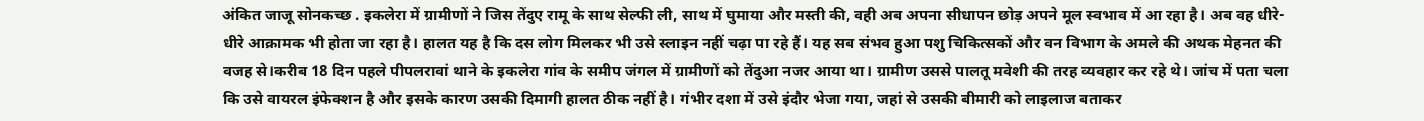अंकित जाजू सोनकच्छ . इकलेरा में ग्रामीणों ने जिस तेंदुए रामू के साथ सेल्फी ली, साथ में घुमाया और मस्ती की, वही अब अपना सीधापन छोड़ अपने मूल स्वभाव में आ रहा है। अब वह धीरे-धीरे आक्रामक भी होता जा रहा है। हालत यह है कि दस लोग मिलकर भी उसे स्लाइन नहीं चढ़ा पा रहे हैं। यह सब संभव हुआ पशु चिकित्सकों और वन विभाग के अमले की अथक मेहनत की वजह से।करीब 18 दिन पहले पीपलरावां थाने के इकलेरा गांव के समीप जंगल में ग्रामीणों को तेंदुआ नजर आया था। ग्रामीण उससे पालतू मवेशी की तरह व्यवहार कर रहे थे। जांच में पता चला कि उसे वायरल इंफेक्शन है और इसके कारण उसकी दिमागी हालत ठीक नहीं है। गंभीर दशा में उसे इंदौर भेजा गया, जहां से उसकी बीमारी को लाइलाज बताकर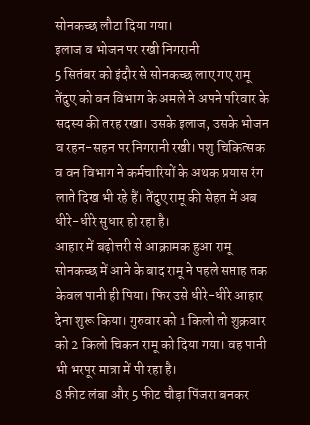सोनकच्छ लौटा दिया गया।
इलाज व भोजन पर रखी निगरानी
5 सितंबर को इंदौर से सोनकच्छ लाए गए रामू तेंदुए को वन विभाग के अमले ने अपने परिवार के सदस्य की तरह रखा। उसके इलाज, उसके भोजन व रहन-सहन पर निगरानी रखी। पशु चिकित्सक व वन विभाग ने कर्मचारियों के अथक प्रयास रंग लाते दिख भी रहे हैं। तेंदुए रामू की सेहत में अब धीरे-धीरे सुधार हो रहा है।
आहार में बढ़ोत्तरी से आक्रामक हुआ रामू
सोनकच्छ में आने के बाद रामू ने पहले सप्ताह तक केवल पानी ही पिया। फिर उसे धीरे-धीरे आहार देना शुरू किया। गुरुवार को 1 किलो तो शुक्रवार को 2 किलो चिकन रामू को दिया गया। वह पानी भी भरपूर मात्रा में पी रहा है।
8 फ़ीट लंबा और 5 फीट चौड़ा पिंजरा बनकर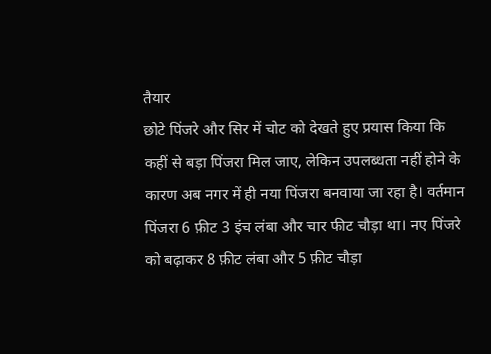तैयार
छोटे पिंजरे और सिर में चोट को देखते हुए प्रयास किया कि कहीं से बड़ा पिंजरा मिल जाए, लेकिन उपलब्धता नहीं होने के कारण अब नगर में ही नया पिंजरा बनवाया जा रहा है। वर्तमान पिंजरा 6 फ़ीट 3 इंच लंबा और चार फीट चौड़ा था। नए पिंजरे को बढ़ाकर 8 फ़ीट लंबा और 5 फ़ीट चौड़ा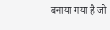बनाया गया है जो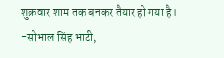शुक्रवार शाम तक बनकर तैयार हो गया है।
-सोभाल सिंह भाटी,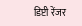डिप्टी रेंजर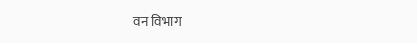वन विभाग